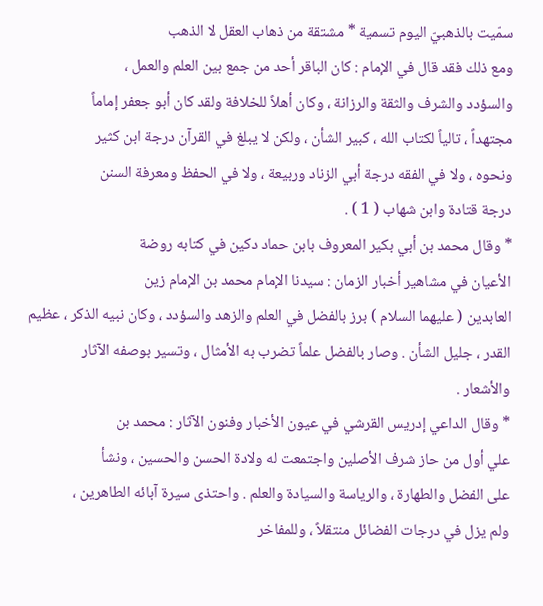سمّيت بالذهبيّ اليوم تسمية * مشتقة من ذهاب العقل لا الذهب
ومع ذلك فقد قال في الإمام : كان الباقر أحد من جمع بين العلم والعمل ،
والسؤدد والشرف والثقة والرزانة ، وكان أهلاً للخلافة ولقد كان أبو جعفر إماماً
مجتهداً ، تالياً لكتاب الله ، كبير الشأن ، ولكن لا يبلغ في القرآن درجة ابن كثير
ونحوه ، ولا في الفقه درجة أبي الزناد وربيعة ، ولا في الحفظ ومعرفة السنن
درجة قتادة وابن شهاب ( 1 ) .
* وقال محمد بن أبي بكير المعروف بابن حماد دكين في كتابه روضة
الأعيان في مشاهير أخبار الزمان : سيدنا الإمام محمد بن الإمام زين
العابدين ( عليهما السلام ) برز بالفضل في العلم والزهد والسؤدد ، وكان نبيه الذكر ، عظيم
القدر ، جليل الشأن . وصار بالفضل علماً تضرب به الأمثال ، وتسير بوصفه الآثار
والأشعار .
* وقال الداعي إدريس القرشي في عيون الأخبار وفنون الآثار : محمد بن
علي أول من حاز شرف الأصلين واجتمعت له ولادة الحسن والحسين ، ونشأ
على الفضل والطهارة ، والرياسة والسيادة والعلم . واحتذى سيرة آبائه الطاهرين ،
ولم يزل في درجات الفضائل منتقلاً ، وللمفاخر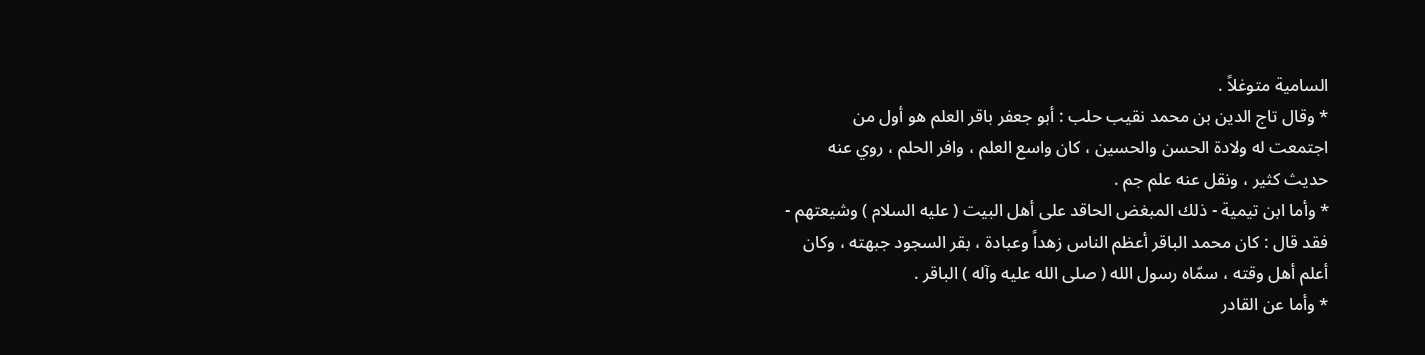السامية متوغلاً .
* وقال تاج الدين بن محمد نقيب حلب : أبو جعفر باقر العلم هو أول من
اجتمعت له ولادة الحسن والحسين ، كان واسع العلم ، وافر الحلم ، روي عنه
حديث كثير ، ونقل عنه علم جم .
* وأما ابن تيمية - ذلك المبغض الحاقد على أهل البيت ( عليه السلام ) وشيعتهم -
فقد قال : كان محمد الباقر أعظم الناس زهداً وعبادة ، بقر السجود جبهته ، وكان
أعلم أهل وقته ، سمّاه رسول الله ( صلى الله عليه وآله ) الباقر .
* وأما عن القادر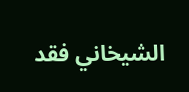الشيخاني فقد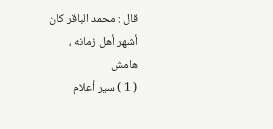قال : محمد الباقر كان أشهر أهل زمانه ،
هامش
( 1 ) سير أعلام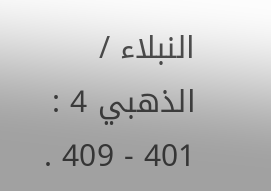النبلاء / الذهبي 4 : 401 - 409 .